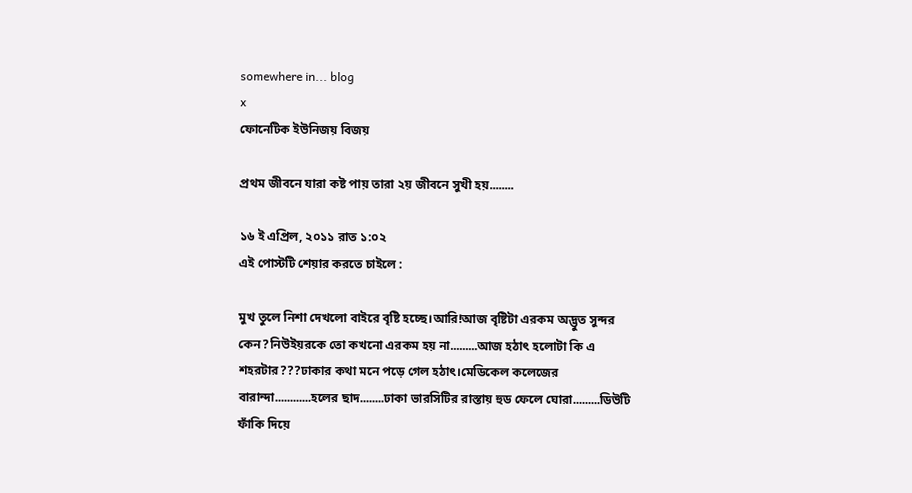somewhere in... blog
x
ফোনেটিক ইউনিজয় বিজয়

প্রথম জীবনে যারা কষ্ট পায় তারা ২য় জীবনে সুখী হয়........

১৬ ই এপ্রিল, ২০১১ রাত ১:০২
এই পোস্টটি শেয়ার করতে চাইলে :

মুখ তুলে নিশা দেখলো বাইরে বৃষ্টি হচ্ছে।আরি!আজ বৃষ্টিটা এরকম অদ্ভুত সুন্দর কেন?নিউইয়রকে তো কখনো এরকম হয় না.........আজ হঠাৎ হলোটা কি এ শহরটার???ঢাকার কথা মনে পড়ে গেল হঠাৎ।মেডিকেল কলেজের বারান্দা............হলের ছাদ........ঢাকা ভারসিটির রাস্তায় হুড ফেলে ঘোরা.........ডিউটি ফাঁকি দিয়ে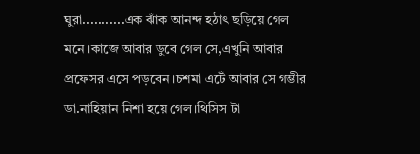ঘুরা...........এক ঝাঁক আনন্দ হঠাৎ ছড়িয়ে গেল মনে।কাজে আবার ডুবে গেল সে,এখুনি আবার প্রফেসর এসে পড়বেন।চশমা এটেঁ আবার সে গম্ভীর ডা.নাহিয়ান নিশা হয়ে গেল।থিসিস টা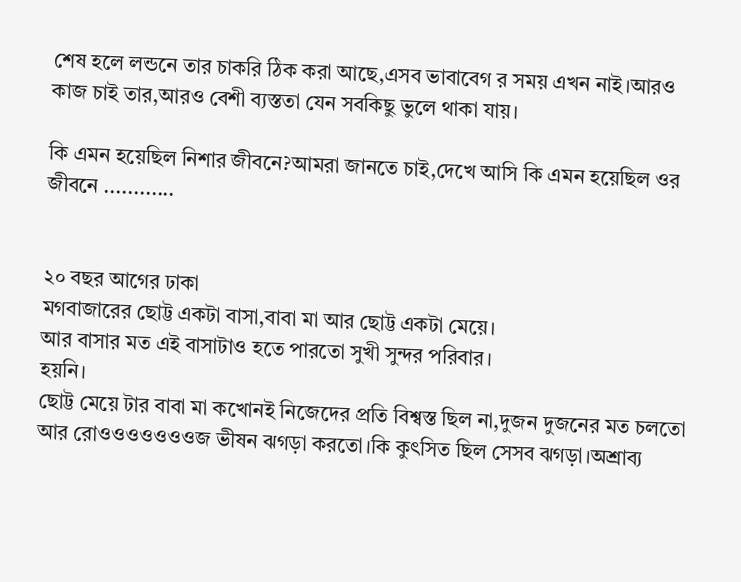শেষ হলে লন্ডনে তার চাকরি ঠিক করা আছে,এসব ভাবাবেগ র সময় এখন নাই।আরও কাজ চাই তার,আরও বেশী ব্যস্ততা যেন সবকিছু ভুলে থাকা যায়।

কি এমন হয়েছিল নিশার জীবনে?আমরা জানতে চাই,দেখে আসি কি এমন হয়েছিল ওর জীবনে ............


২০ বছর আগের ঢাকা
মগবাজারের ছোট্ট একটা বাসা,বাবা মা আর ছোট্ট একটা মেয়ে।
আর বাসার মত এই বাসাটাও হতে পারতো সুখী সুন্দর পরিবার।
হয়নি।
ছোট্ট মেয়ে টার বাবা মা কখোনই নিজেদের প্রতি বিশ্বস্ত ছিল না,দুজন দুজনের মত চলতো আর রোওওওওওওওজ ভীষন ঝগড়া করতো।কি কুৎসিত ছিল সেসব ঝগড়া।অশ্রাব্য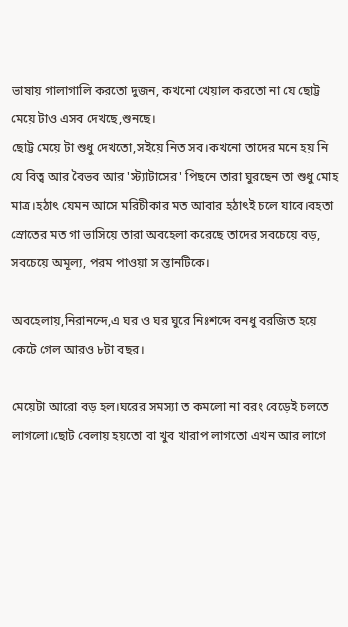ভাষায় গালাগালি করতো দুজন, কখনো খেয়াল করতো না যে ছোট্ট মেয়ে টাও এসব দেখছে,শুনছে।
ছোট্ট মেয়ে টা শুধু দেখতো,সইয়ে নিত সব।কখনো তাদের মনে হয় নি যে বিত্ব আর বৈভব আর 'স্ট্যাটাসের' পিছনে তারা ঘুরছেন তা শুধু মোহ মাত্র।হঠাৎ যেমন আসে মরিচীকার মত আবার হঠাৎই চলে যাবে।বহতা স্রোতের মত গা ভাসিয়ে তারা অবহেলা করেছে তাদের সবচেয়ে বড়, সবচেয়ে অমূল্য, পরম পাওয়া স ন্তানটিকে।

অবহেলায়,নিরানন্দে,এ ঘর ও ঘর ঘুরে নিঃশব্দে বনধু বরজিত হয়ে কেটে গেল আরও ৮টা বছর।

মেয়েটা আরো বড় হল।ঘরের সমস্যা ত কমলো না বরং বেড়েই চলতে লাগলো।ছোট বেলায় হয়তো বা খুব খারাপ লাগতো এখন আর লাগে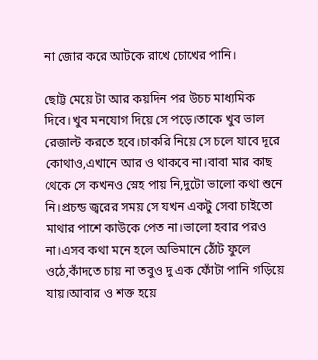না জোর করে আটকে রাখে চোখের পানি।

ছোট্ট মেয়ে টা আর কয়দিন পর উচচ মাধ্যমিক দিবে।খুব মনযোগ দিয়ে সে পড়ে।তাকে খুব ভাল রেজাল্ট করতে হবে।চাকরি নিয়ে সে চলে যাবে দূরে কোথাও,এখানে আর ও থাকবে না।বাবা মার কাছ থেকে সে কখনও স্নেহ পায় নি,দুটো ভালো কথা শুনে নি।প্রচন্ড জ্বরের সময় সে যখন একটু সেবা চাইতো মাথার পাশে কাউকে পেত না।ভালো হবার পরও না।এসব কথা মনে হলে অভিমানে ঠোঁট ফুলে ওঠে,কাঁদতে চায় না তবুও দু এক ফোঁটা পানি গড়িয়ে যায়।আবার ও শক্ত হয়ে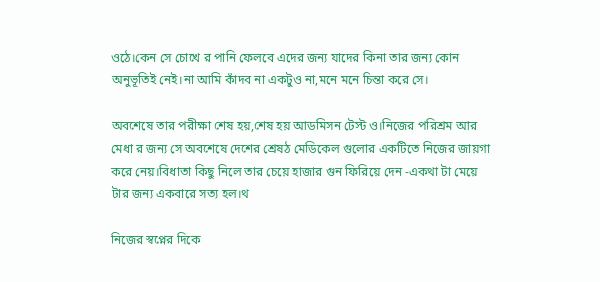ওঠে।কেন সে চোখে র পানি ফেলবে এদের জন্য যাদের কিনা তার জন্য কোন অনুভূতিই নেই।না আমি কাঁদব না একটুও না,মনে মনে চিন্তা করে সে।

অবশেষে তার পরীক্ষা শেষ হয়,শেষ হয় আডমিসন টেস্ট ও।নিজের পরিশ্রম আর মেধা র জন্য সে অবশেষে দেশের শ্রেষঠ মেডিকেল গুলোর একটিতে নিজের জায়গা করে নেয়।বিধাতা কিছু নিলে তার চেয়ে হাজার গুন ফিরিয়ে দেন -একথা টা মেয়ে টার জন্য একবারে সত্য হল।থ

নিজের স্বপ্নের দিকে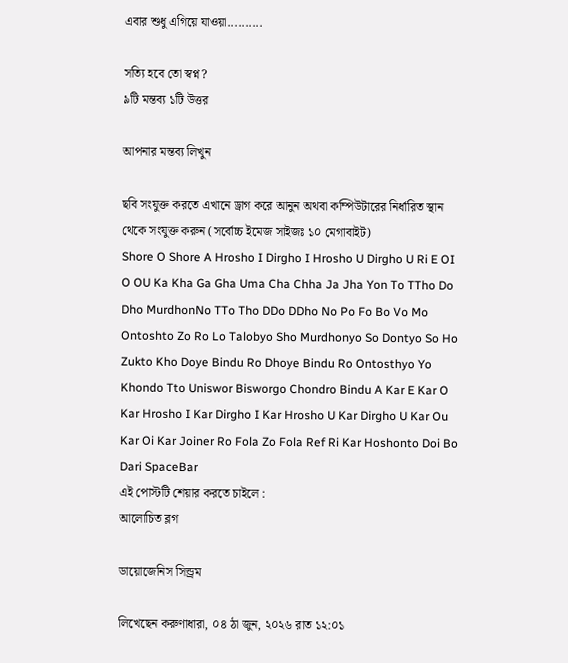এবার শুধু এগিয়ে যাওয়া..........

সত্যি হবে তো স্বপ্ন?
৯টি মন্তব্য ১টি উত্তর

আপনার মন্তব্য লিখুন

ছবি সংযুক্ত করতে এখানে ড্রাগ করে আনুন অথবা কম্পিউটারের নির্ধারিত স্থান থেকে সংযুক্ত করুন (সর্বোচ্চ ইমেজ সাইজঃ ১০ মেগাবাইট)
Shore O Shore A Hrosho I Dirgho I Hrosho U Dirgho U Ri E OI O OU Ka Kha Ga Gha Uma Cha Chha Ja Jha Yon To TTho Do Dho MurdhonNo TTo Tho DDo DDho No Po Fo Bo Vo Mo Ontoshto Zo Ro Lo Talobyo Sho Murdhonyo So Dontyo So Ho Zukto Kho Doye Bindu Ro Dhoye Bindu Ro Ontosthyo Yo Khondo Tto Uniswor Bisworgo Chondro Bindu A Kar E Kar O Kar Hrosho I Kar Dirgho I Kar Hrosho U Kar Dirgho U Kar Ou Kar Oi Kar Joiner Ro Fola Zo Fola Ref Ri Kar Hoshonto Doi Bo Dari SpaceBar
এই পোস্টটি শেয়ার করতে চাইলে :
আলোচিত ব্লগ

ডায়োজেনিস সিন্ড্রম

লিখেছেন করুণাধারা, ০৪ ঠা জুন, ২০২৬ রাত ১২:০১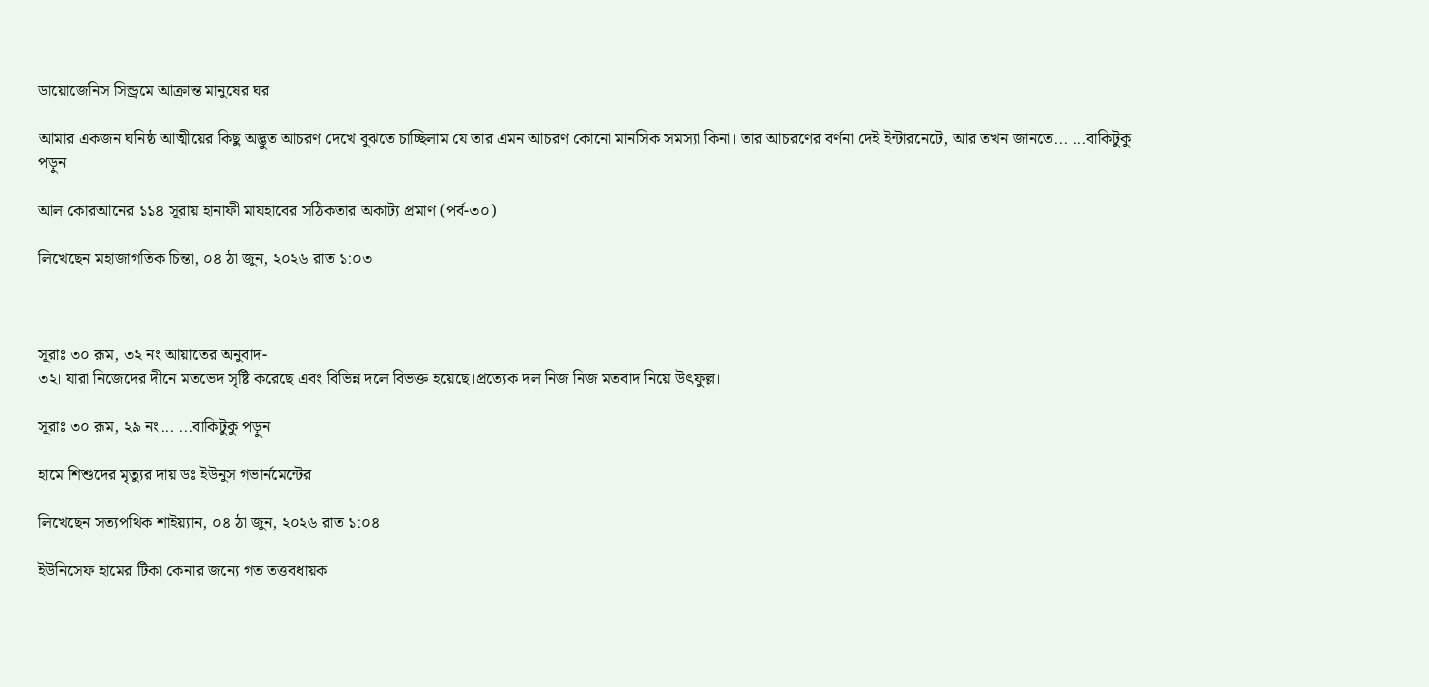ডায়োজেনিস সিন্ড্রমে আক্রান্ত মানুষের ঘর

আমার একজন ঘনিষ্ঠ আত্মীয়ের কিছু অদ্ভুত আচরণ দেখে বুঝতে চাচ্ছিলাম যে তার এমন আচরণ কোনো মানসিক সমস্যা কিনা। তার আচরণের বর্ণনা দেই ইন্টারনেটে, আর তখন জানতে... ...বাকিটুকু পড়ুন

আল কোরআনের ১১৪ সূরায় হানাফী মাযহাবের সঠিকতার অকাট্য প্রমাণ (পর্ব-৩০)

লিখেছেন মহাজাগতিক চিন্তা, ০৪ ঠা জুন, ২০২৬ রাত ১:০৩



সূরাঃ ৩০ রূম, ৩২ নং আয়াতের অনুবাদ-
৩২। যারা নিজেদের দীনে মতভেদ সৃষ্টি করেছে এবং বিভিন্ন দলে বিভক্ত হয়েছে।প্রত্যেক দল নিজ নিজ মতবাদ নিয়ে উৎফুল্ল।

সূরাঃ ৩০ রূম, ২৯ নং... ...বাকিটুকু পড়ুন

হামে শিশুদের মৃত্যুর দায় ডঃ ইউনুস গভার্নমেন্টের

লিখেছেন সত্যপথিক শাইয়্যান, ০৪ ঠা জুন, ২০২৬ রাত ১:০৪

ইউনিসেফ হামের টিকা কেনার জন্যে গত তত্তবধায়ক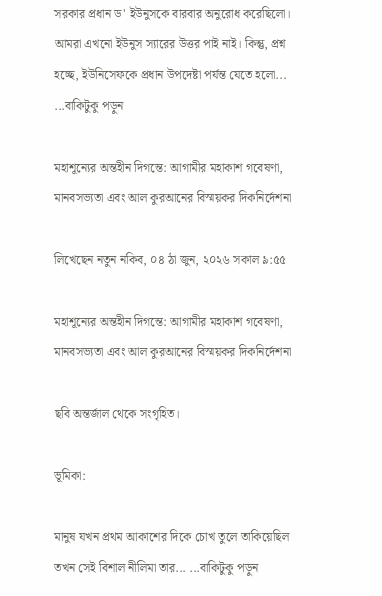সরকার প্রধান ড' ইউনুসকে বারবার অনুরোধ করেছিলো। আমরা এখনো ইউনুস স্যারের উত্তর পাই নাই। কিন্তু, প্রশ্ন হচ্ছে, ইউনিসেফকে প্রধান উপদেষ্টা পর্যন্ত যেতে হলো... ...বাকিটুকু পড়ুন

মহাশূন্যের অন্তহীন দিগন্তে: আগামীর মহাকাশ গবেষণা, মানবসভ্যতা এবং আল কুরআনের বিস্ময়কর দিকনির্দেশনা

লিখেছেন নতুন নকিব, ০৪ ঠা জুন, ২০২৬ সকাল ৯:৫৫

মহাশূন্যের অন্তহীন দিগন্তে: আগামীর মহাকাশ গবেষণা, মানবসভ্যতা এবং আল কুরআনের বিস্ময়কর দিকনির্দেশনা

ছবি অন্তর্জাল থেকে সংগৃহিত।

ভূমিকা:

মানুষ যখন প্রথম আকাশের দিকে চোখ তুলে তাকিয়েছিল তখন সেই বিশাল নীলিমা তার... ...বাকিটুকু পড়ুন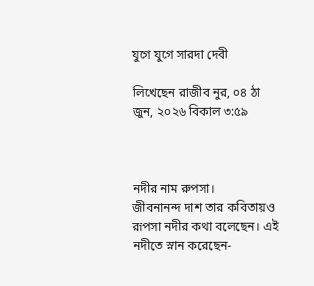যুগে যুগে সারদা দেবী

লিখেছেন রাজীব নুর, ০৪ ঠা জুন, ২০২৬ বিকাল ৩:৫৯



নদীর নাম রুপসা।
জীবনানন্দ দাশ তার কবিতায়ও রূপসা নদীর কথা বলেছেন। এই নদীতে স্নান করেছেন-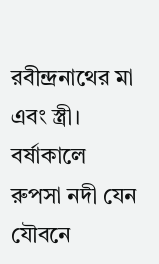রবীন্দ্রনাথের মা এবং স্ত্রী। বর্ষাকালে রুপসা নদী যেন যৌবনে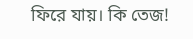ফিরে যায়। কি তেজ!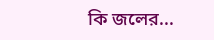কি জলের...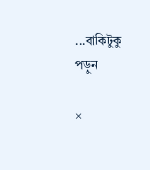...বাকিটুকু পড়ুন

×